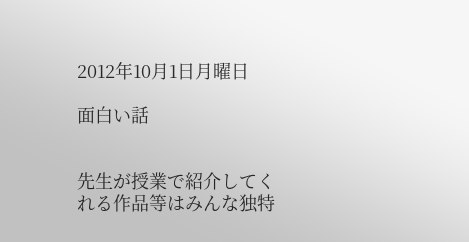2012年10月1日月曜日

面白い話


先生が授業で紹介してくれる作品等はみんな独特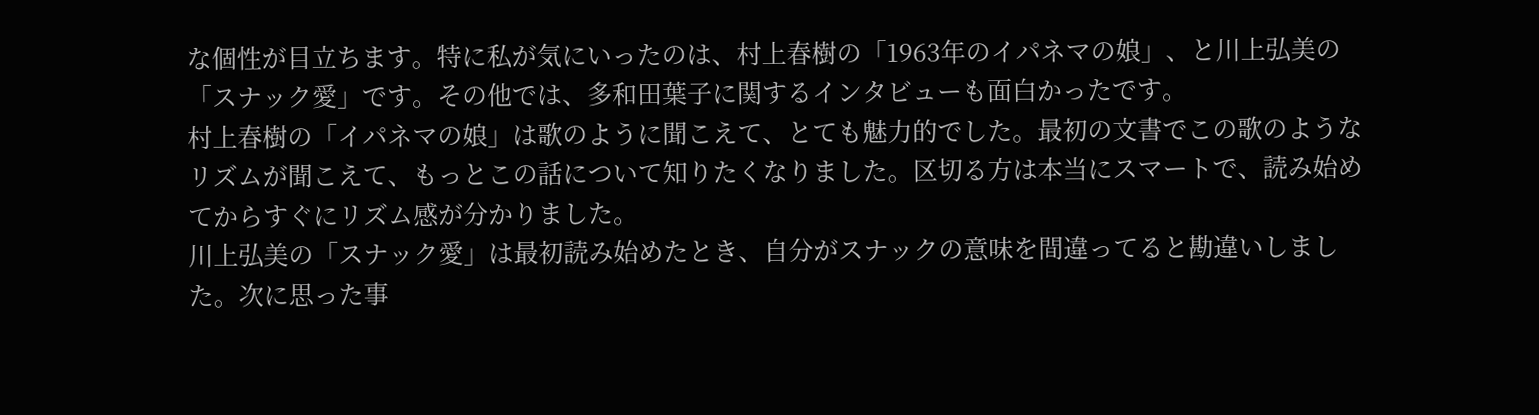な個性が目立ちます。特に私が気にいったのは、村上春樹の「1963年のイパネマの娘」、と川上弘美の「スナック愛」です。その他では、多和田葉子に関するインタビューも面白かったです。
村上春樹の「イパネマの娘」は歌のように聞こえて、とても魅力的でした。最初の文書でこの歌のようなリズムが聞こえて、もっとこの話について知りたくなりました。区切る方は本当にスマートで、読み始めてからすぐにリズム感が分かりました。
川上弘美の「スナック愛」は最初読み始めたとき、自分がスナックの意味を間違ってると勘違いしました。次に思った事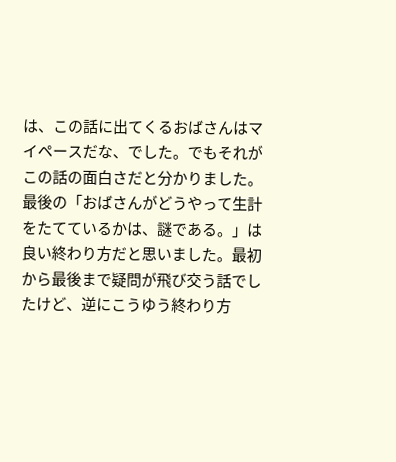は、この話に出てくるおばさんはマイペースだな、でした。でもそれがこの話の面白さだと分かりました。最後の「おばさんがどうやって生計をたてているかは、謎である。」は良い終わり方だと思いました。最初から最後まで疑問が飛び交う話でしたけど、逆にこうゆう終わり方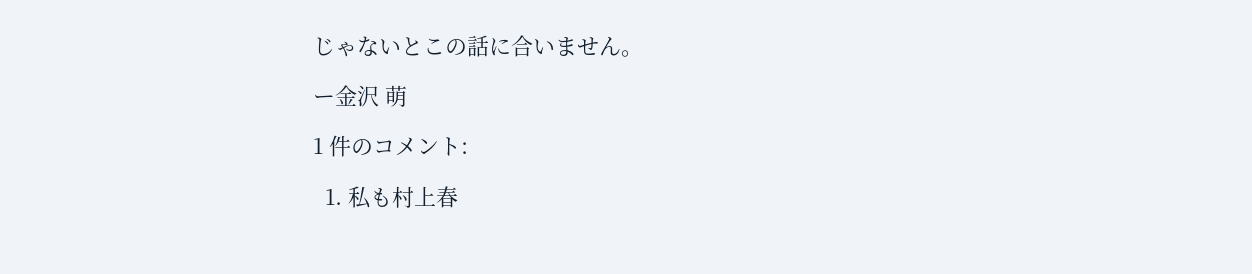じゃないとこの話に合いません。

ー金沢 萌

1 件のコメント:

  1. 私も村上春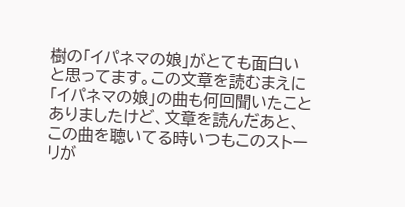樹の「イパネマの娘」がとても面白いと思ってます。この文章を読むまえに「イパネマの娘」の曲も何回聞いたことありましたけど、文章を読んだあと、この曲を聴いてる時いつもこのストーリが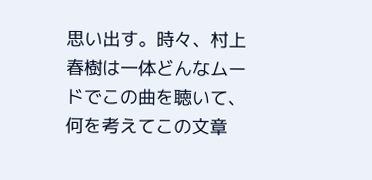思い出す。時々、村上春樹は一体どんなムードでこの曲を聴いて、何を考えてこの文章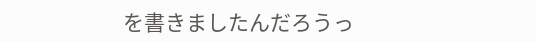を書きましたんだろうっ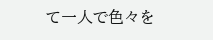て一人で色々を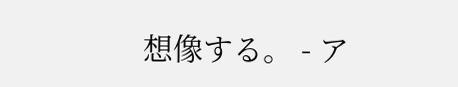想像する。 - ア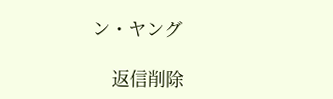ン・ヤング

    返信削除